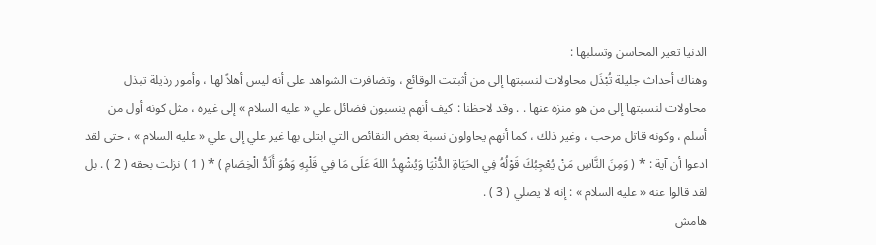الدنيا تعير المحاسن وتسلبها :
وهناك أحداث جليلة تُبْذَل محاولات لنسبتها إلى من أثبتت الوقائع ، وتضافرت الشواهد على أنه ليس أهلاً لها ، وأمور رذيلة تبذل محاولات لنسبتها إلى من هو منزه عنها . . وقد لاحظنا : كيف أنهم ينسبون فضائل علي « عليه السلام » إلى غيره ، مثل كونه أول من أسلم ، وكونه قاتل مرحب ، وغير ذلك ، كما أنهم يحاولون نسبة بعض النقائص التي ابتلى بها غير علي إلى علي « عليه السلام » ، حتى لقد ادعوا أن آية : * ( وَمِنَ النَّاسِ مَنْ يُعْجِبُكَ قَوْلُهُ فِي الحَيَاةِ الدُّنْيَا وَيُشْهِدُ اللهَ عَلَى مَا فِي قَلْبِهِ وَهُوَ أَلَدُّ الْخِصَامِ ) * ( 1 ) نزلت بحقه ( 2 ) . بل لقد قالوا عنه « عليه السلام » : إنه لا يصلي ( 3 ) .
هامش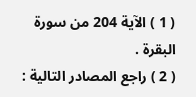( 1 ) الآية 204 من سورة البقرة .
( 2 ) راجع المصادر التالية :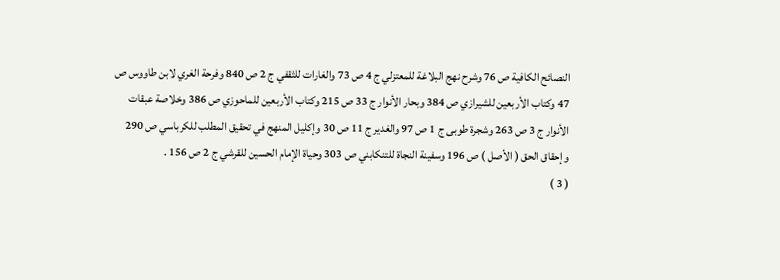النصائح الكافية ص 76 وشرح نهج البلاغة للمعتزلي ج 4 ص 73 والغارات للثقفي ج 2 ص 840 وفرحة الغري لابن طاووس ص 47 وكتاب الأربعين للشيرازي ص 384 وبحار الأنوار ج 33 ص 215 وكتاب الأربعين للماحوزي ص 386 وخلاصة عبقات الأنوار ج 3 ص 263 وشجرة طوبى ج 1 ص 97 والغدير ج 11 ص 30 وإكليل المنهج في تحقيق المطلب للكرباسي ص 290 وإحقاق الحق ( الأصل ) ص 196 وسفينة النجاة للتنكابني ص 303 وحياة الإمام الحسين للقرشي ج 2 ص 156 .
( 3 )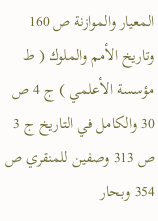المعيار والموازنة ص 160 وتاريخ الأمم والملوك ( ط مؤسسة الأعلمي ) ج 4 ص 30 والكامل في التاريخ ج 3 ص 313 وصفين للمنقري ص 354 وبحار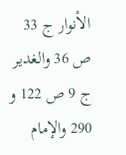الأنوار ج 33 ص 36 والغدير ج 9 ص 122 و 290 والإمام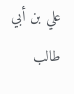علي بن أبي طالب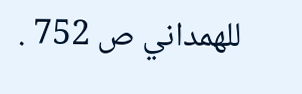للهمداني ص 752 .